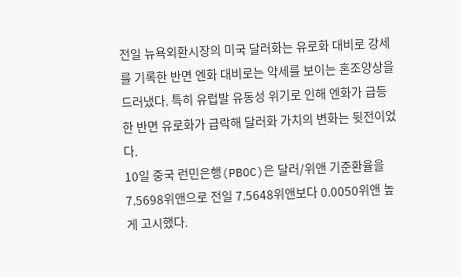전일 뉴욕외환시장의 미국 달러화는 유로화 대비로 강세를 기록한 반면 엔화 대비로는 약세를 보이는 혼조양상을 드러냈다. 특히 유럽발 유동성 위기로 인해 엔화가 급등한 반면 유로화가 급락해 달러화 가치의 변화는 뒷전이었다.
10일 중국 런민은행(PBOC)은 달러/위앤 기준환율을 7.5698위앤으로 전일 7.5648위앤보다 0.0050위앤 높게 고시했다.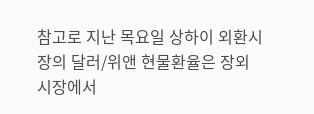참고로 지난 목요일 상하이 외환시장의 달러/위앤 현물환율은 장외시장에서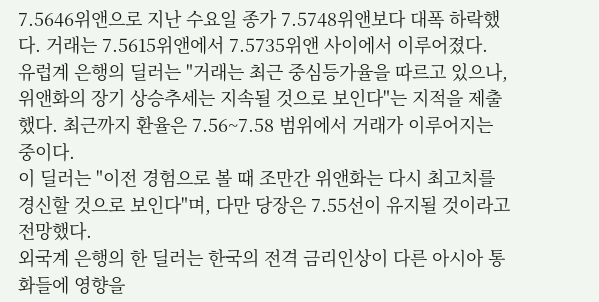7.5646위앤으로 지난 수요일 종가 7.5748위앤보다 대폭 하락했다. 거래는 7.5615위앤에서 7.5735위앤 사이에서 이루어졌다.
유럽계 은행의 딜러는 "거래는 최근 중심등가율을 따르고 있으나, 위앤화의 장기 상승추세는 지속될 것으로 보인다"는 지적을 제출했다. 최근까지 환율은 7.56~7.58 범위에서 거래가 이루어지는 중이다.
이 딜러는 "이전 경험으로 볼 때 조만간 위앤화는 다시 최고치를 경신할 것으로 보인다"며, 다만 당장은 7.55선이 유지될 것이라고 전망했다.
외국계 은행의 한 딜러는 한국의 전격 금리인상이 다른 아시아 통화들에 영향을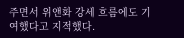주면서 위앤화 강세 흐름에도 기여했다고 지적했다.